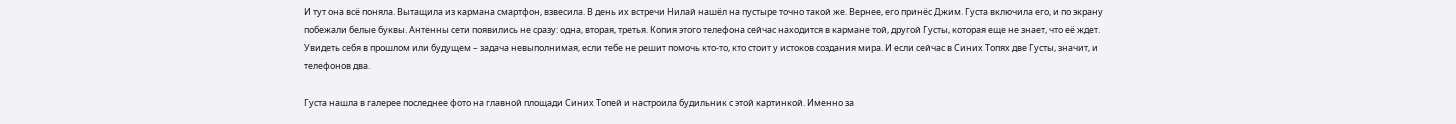И тут она всё поняла. Вытащила из кармана смартфон, взвесила. В день их встречи Нилай нашёл на пустыре точно такой же. Вернее, его принёс Джим. Густа включила его, и по экрану побежали белые буквы. Антенны сети появились не сразу: одна, вторая, третья. Копия этого телефона сейчас находится в кармане той, другой Густы, которая еще не знает, что её ждет. Увидеть себя в прошлом или будущем – задача невыполнимая, если тебе не решит помочь кто-то, кто стоит у истоков создания мира. И если сейчас в Синих Топях две Густы, значит, и телефонов два.

Густа нашла в галерее последнее фото на главной площади Синих Топей и настроила будильник с этой картинкой. Именно за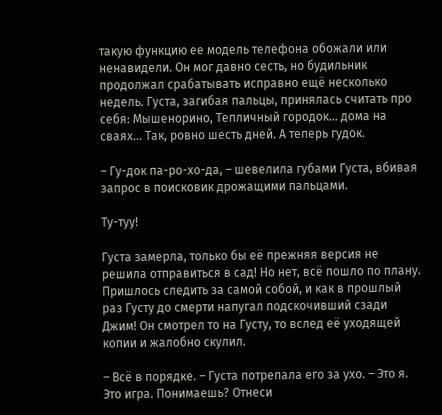такую функцию ее модель телефона обожали или ненавидели. Он мог давно сесть, но будильник продолжал срабатывать исправно ещё несколько недель. Густа, загибая пальцы, принялась считать про себя: Мышенорино, Тепличный городок… дома на сваях… Так, ровно шесть дней. А теперь гудок.

– Гу-док па-ро-хо-да, – шевелила губами Густа, вбивая запрос в поисковик дрожащими пальцами.

Ту-туу!

Густа замерла, только бы её прежняя версия не решила отправиться в сад! Но нет, всё пошло по плану. Пришлось следить за самой собой, и как в прошлый раз Густу до смерти напугал подскочивший сзади Джим! Он смотрел то на Густу, то вслед её уходящей копии и жалобно скулил.

– Всё в порядке. – Густа потрепала его за ухо. – Это я. Это игра. Понимаешь? Отнеси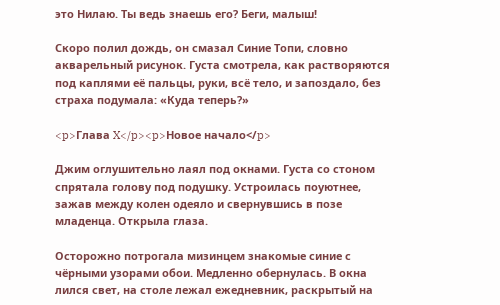это Нилаю. Ты ведь знаешь его? Беги, малыш!

Скоро полил дождь, он смазал Синие Топи, словно акварельный рисунок. Густа смотрела, как растворяются под каплями её пальцы, руки, всё тело, и запоздало, без страха подумала: «Куда теперь?»

<p>Глава X</p><p>Новое начало</p>

Джим оглушительно лаял под окнами. Густа со стоном спрятала голову под подушку. Устроилась поуютнее, зажав между колен одеяло и свернувшись в позе младенца. Открыла глаза.

Осторожно потрогала мизинцем знакомые синие с чёрными узорами обои. Медленно обернулась. В окна лился свет, на столе лежал ежедневник, раскрытый на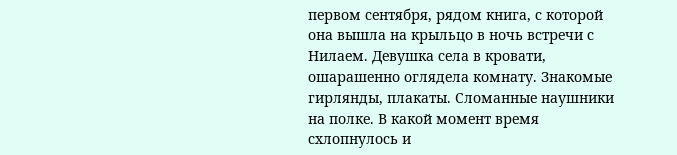первом сентября, рядом книга, с которой она вышла на крыльцо в ночь встречи с Нилаем. Девушка села в кровати, ошарашенно оглядела комнату. Знакомые гирлянды, плакаты. Сломанные наушники на полке. В какой момент время схлопнулось и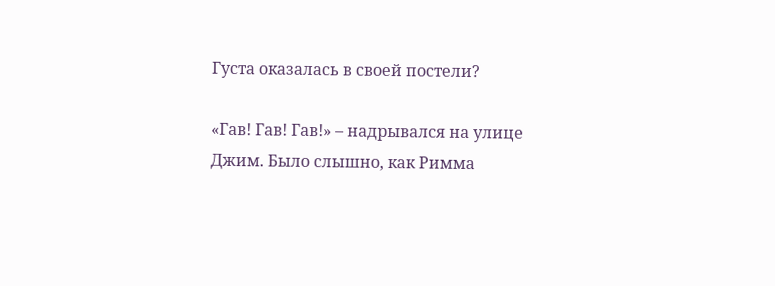Густа оказалась в своей постели?

«Гав! Гав! Гав!» – надрывался на улице Джим. Было слышно, как Римма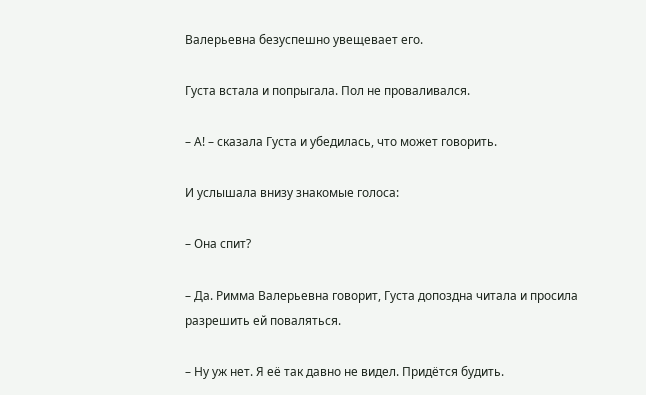Валерьевна безуспешно увещевает его.

Густа встала и попрыгала. Пол не проваливался.

– А! – сказала Густа и убедилась, что может говорить.

И услышала внизу знакомые голоса:

– Она спит?

– Да. Римма Валерьевна говорит, Густа допоздна читала и просила разрешить ей поваляться.

– Ну уж нет. Я её так давно не видел. Придётся будить.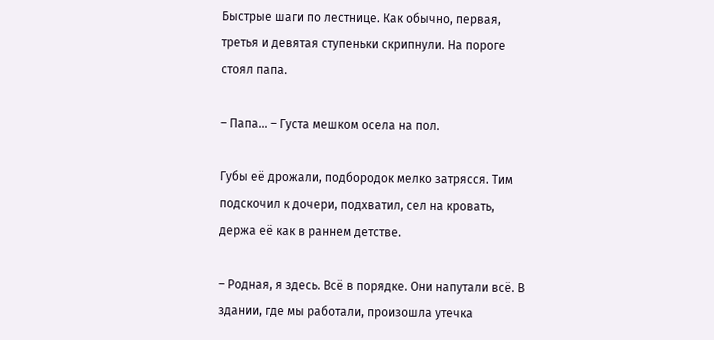Быстрые шаги по лестнице. Как обычно, первая, третья и девятая ступеньки скрипнули. На пороге стоял папа.

– Папа… – Густа мешком осела на пол.

Губы её дрожали, подбородок мелко затрясся. Тим подскочил к дочери, подхватил, сел на кровать, держа её как в раннем детстве.

– Родная, я здесь. Всё в порядке. Они напутали всё. В здании, где мы работали, произошла утечка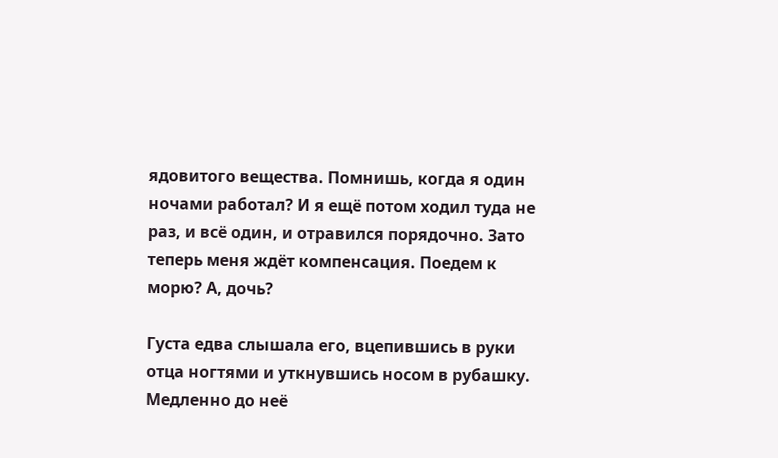ядовитого вещества. Помнишь, когда я один ночами работал? И я ещё потом ходил туда не раз, и всё один, и отравился порядочно. Зато теперь меня ждёт компенсация. Поедем к морю? А, дочь?

Густа едва слышала его, вцепившись в руки отца ногтями и уткнувшись носом в рубашку. Медленно до неё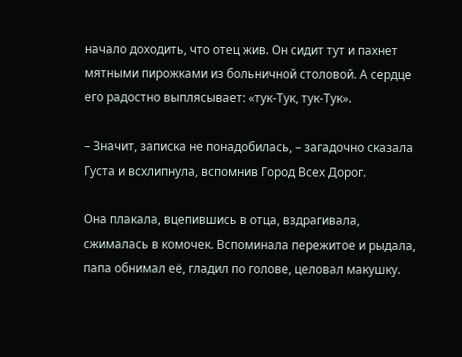начало доходить, что отец жив. Он сидит тут и пахнет мятными пирожками из больничной столовой. А сердце его радостно выплясывает: «тук-Тук, тук-Тук».

– Значит, записка не понадобилась, – загадочно сказала Густа и всхлипнула, вспомнив Город Всех Дорог.

Она плакала, вцепившись в отца, вздрагивала, сжималась в комочек. Вспоминала пережитое и рыдала, папа обнимал её, гладил по голове, целовал макушку.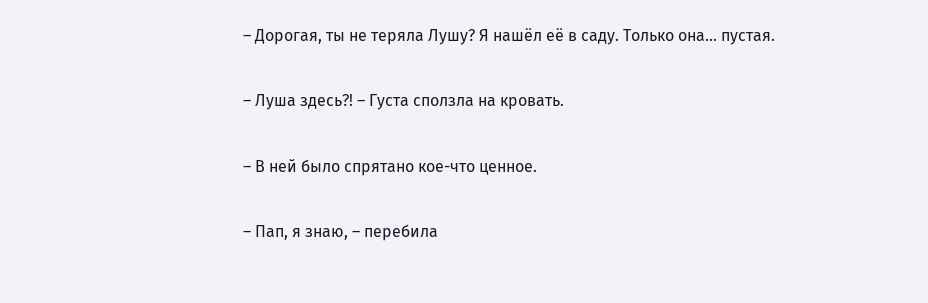– Дорогая, ты не теряла Лушу? Я нашёл её в саду. Только она… пустая.

– Луша здесь?! – Густа сползла на кровать.

– В ней было спрятано кое-что ценное.

– Пап, я знаю, – перебила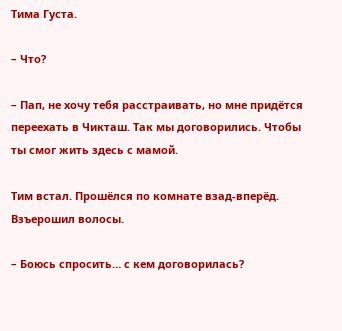Тима Густа.

– Что?

– Пап, не хочу тебя расстраивать, но мне придётся переехать в Чикташ. Так мы договорились. Чтобы ты смог жить здесь с мамой.

Тим встал. Прошёлся по комнате взад-вперёд. Взъерошил волосы.

– Боюсь спросить… с кем договорилась?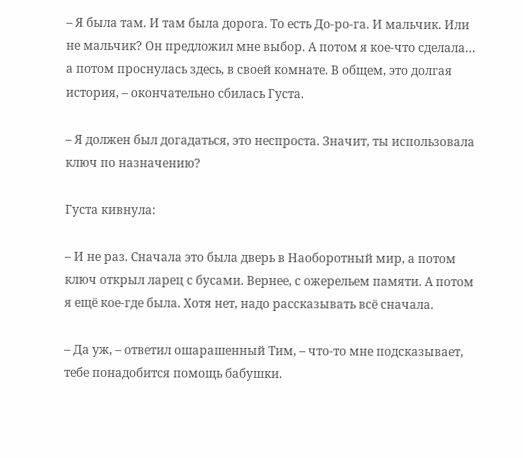– Я была там. И там была дорога. То есть До-ро-га. И мальчик. Или не мальчик? Он предложил мне выбор. А потом я кое-что сделала… а потом проснулась здесь, в своей комнате. В общем, это долгая история, – окончательно сбилась Густа.

– Я должен был догадаться, это неспроста. Значит, ты использовала ключ по назначению?

Густа кивнула:

– И не раз. Сначала это была дверь в Наоборотный мир, а потом ключ открыл ларец с бусами. Вернее, с ожерельем памяти. А потом я ещё кое-где была. Хотя нет, надо рассказывать всё сначала.

– Да уж, – ответил ошарашенный Тим, – что-то мне подсказывает, тебе понадобится помощь бабушки.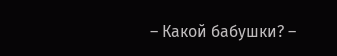– Какой бабушки? –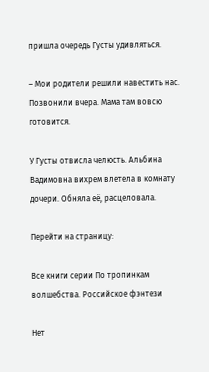пришла очередь Густы удивляться.

– Мои родители решили навестить нас. Позвонили вчера. Мама там вовсю готовится.

У Густы отвисла челюсть. Альбина Вадимовна вихрем влетела в комнату дочери. Обняла её, расцеловала.

Перейти на страницу:

Все книги серии По тропинкам волшебства. Российское фэнтези

Нет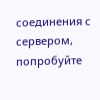соединения с сервером, попробуйте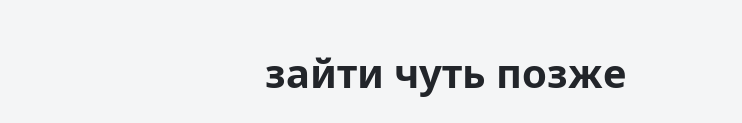зайти чуть позже